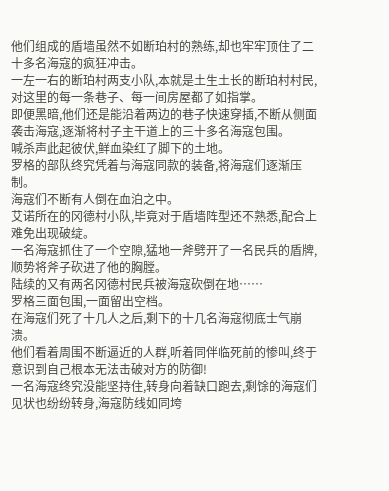他们组成的盾墙虽然不如断珀村的熟练,却也牢牢顶住了二十多名海寇的疯狂冲击。
一左一右的断珀村两支小队,本就是土生土长的断珀村村民,对这里的每一条巷子、每一间房屋都了如指掌。
即便黑暗,他们还是能沿着两边的巷子快速穿插,不断从侧面袭击海寇,逐渐将村子主干道上的三十多名海寇包围。
喊杀声此起彼伏,鲜血染红了脚下的土地。
罗格的部队终究凭着与海寇同款的装备,将海寇们逐渐压制。
海寇们不断有人倒在血泊之中。
艾诺所在的冈德村小队,毕竟对于盾墙阵型还不熟悉,配合上难免出现破绽。
一名海寇抓住了一个空隙,猛地一斧劈开了一名民兵的盾牌,顺势将斧子砍进了他的胸膛。
陆续的又有两名冈德村民兵被海寇砍倒在地……
罗格三面包围,一面留出空档。
在海寇们死了十几人之后,剩下的十几名海寇彻底士气崩溃。
他们看着周围不断逼近的人群,听着同伴临死前的惨叫,终于意识到自己根本无法击破对方的防御!
一名海寇终究没能坚持住,转身向着缺口跑去,剩馀的海寇们见状也纷纷转身,海寇防线如同垮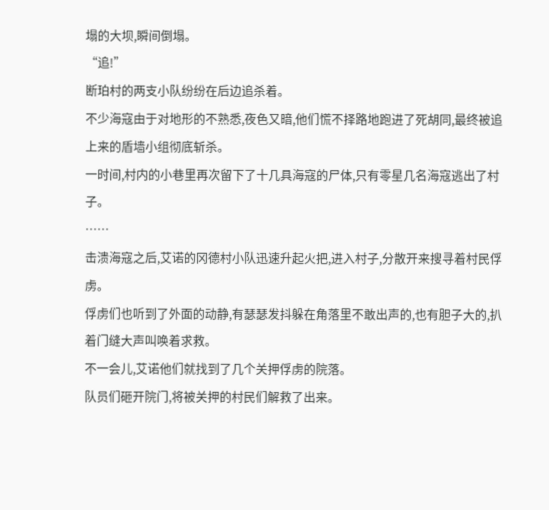塌的大坝,瞬间倒塌。
“追!”
断珀村的两支小队纷纷在后边追杀着。
不少海寇由于对地形的不熟悉,夜色又暗,他们慌不择路地跑进了死胡同,最终被追上来的盾墙小组彻底斩杀。
一时间,村内的小巷里再次留下了十几具海寇的尸体,只有零星几名海寇逃出了村子。
……
击溃海寇之后,艾诺的冈德村小队迅速升起火把,进入村子,分散开来搜寻着村民俘虏。
俘虏们也听到了外面的动静,有瑟瑟发抖躲在角落里不敢出声的,也有胆子大的,扒着门缝大声叫唤着求救。
不一会儿,艾诺他们就找到了几个关押俘虏的院落。
队员们砸开院门,将被关押的村民们解救了出来。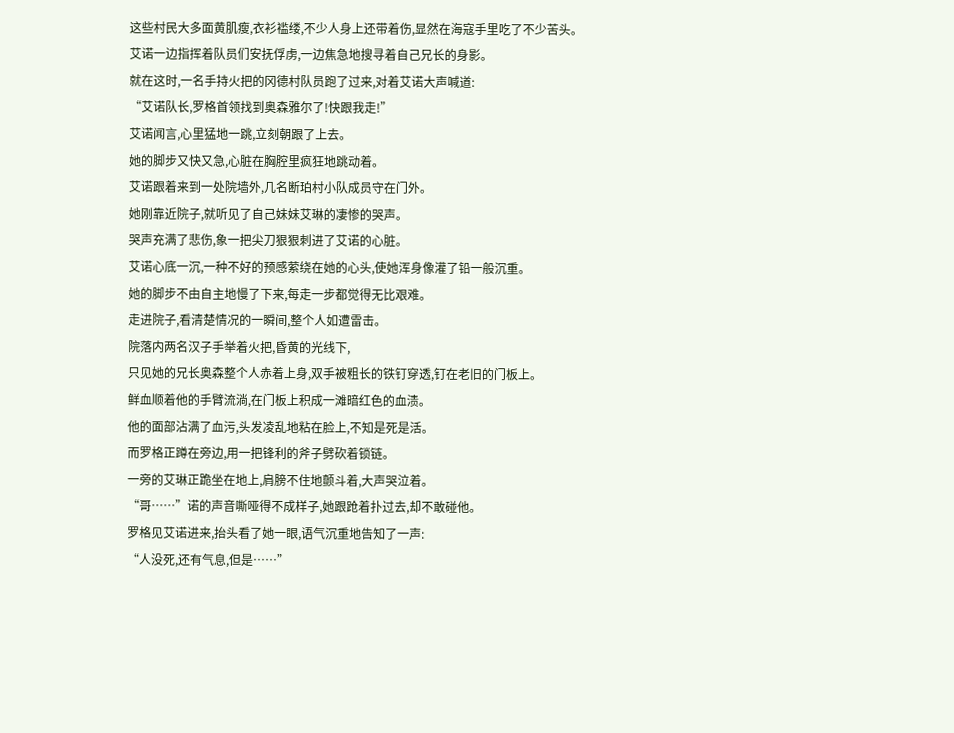这些村民大多面黄肌瘦,衣衫褴缕,不少人身上还带着伤,显然在海寇手里吃了不少苦头。
艾诺一边指挥着队员们安抚俘虏,一边焦急地搜寻着自己兄长的身影。
就在这时,一名手持火把的冈德村队员跑了过来,对着艾诺大声喊道:
“艾诺队长,罗格首领找到奥森雅尔了!快跟我走!”
艾诺闻言,心里猛地一跳,立刻朝跟了上去。
她的脚步又快又急,心脏在胸腔里疯狂地跳动着。
艾诺跟着来到一处院墙外,几名断珀村小队成员守在门外。
她刚靠近院子,就听见了自己妹妹艾琳的凄惨的哭声。
哭声充满了悲伤,象一把尖刀狠狠刺进了艾诺的心脏。
艾诺心底一沉,一种不好的预感萦绕在她的心头,使她浑身像灌了铅一般沉重。
她的脚步不由自主地慢了下来,每走一步都觉得无比艰难。
走进院子,看清楚情况的一瞬间,整个人如遭雷击。
院落内两名汉子手举着火把,昏黄的光线下,
只见她的兄长奥森整个人赤着上身,双手被粗长的铁钉穿透,钉在老旧的门板上。
鲜血顺着他的手臂流淌,在门板上积成一滩暗红色的血渍。
他的面部沾满了血污,头发凌乱地粘在脸上,不知是死是活。
而罗格正蹲在旁边,用一把锋利的斧子劈砍着锁链。
一旁的艾琳正跪坐在地上,肩膀不住地颤斗着,大声哭泣着。
“哥……”诺的声音嘶哑得不成样子,她跟跄着扑过去,却不敢碰他。
罗格见艾诺进来,抬头看了她一眼,语气沉重地告知了一声:
“人没死,还有气息,但是……”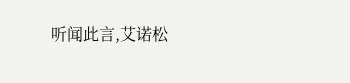听闻此言,艾诺松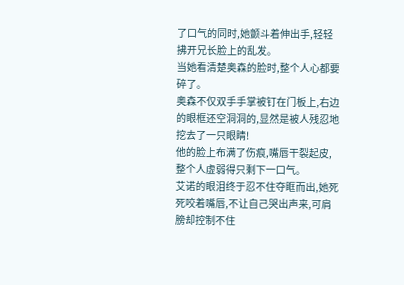了口气的同时,她颤斗着伸出手,轻轻拂开兄长脸上的乱发。
当她看清楚奥森的脸时,整个人心都要碎了。
奥森不仅双手手掌被钉在门板上,右边的眼框还空洞洞的,显然是被人残忍地挖去了一只眼睛!
他的脸上布满了伤痕,嘴唇干裂起皮,整个人虚弱得只剩下一口气。
艾诺的眼泪终于忍不住夺眶而出,她死死咬着嘴唇,不让自己哭出声来,可肩膀却控制不住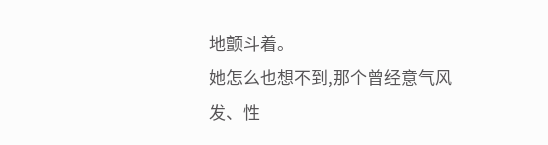地颤斗着。
她怎么也想不到,那个曾经意气风发、性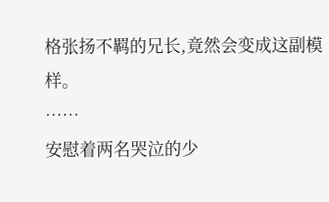格张扬不羁的兄长,竟然会变成这副模样。
……
安慰着两名哭泣的少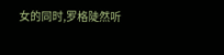女的同时,罗格陡然听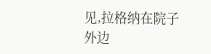见,拉格纳在院子外边